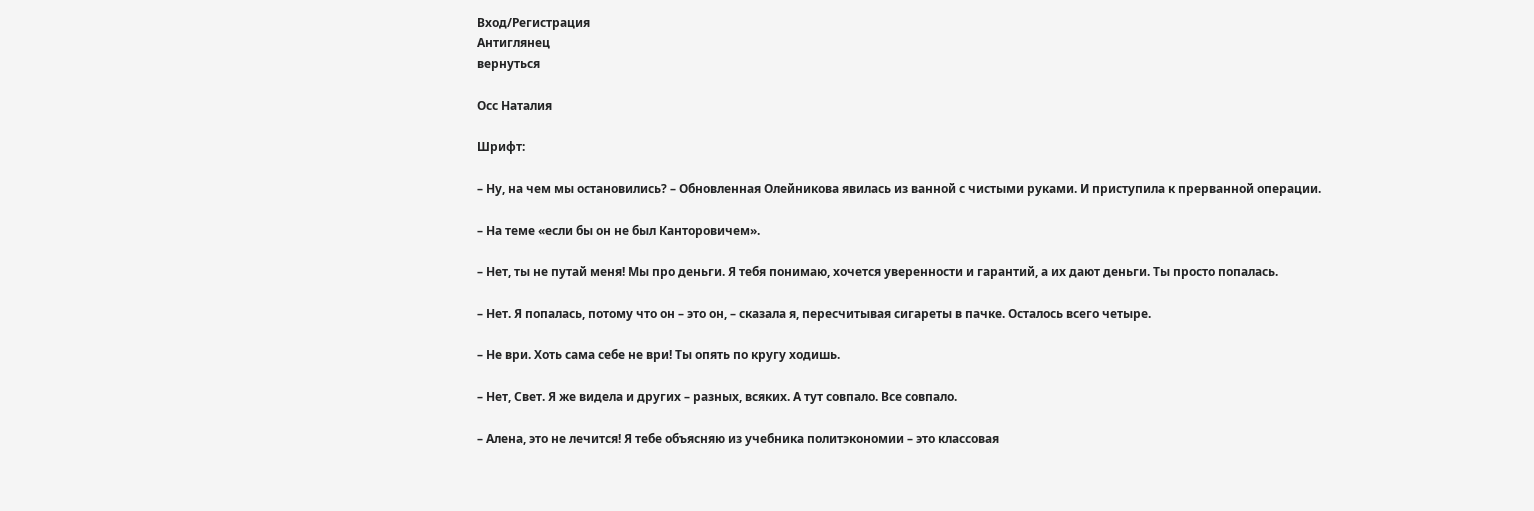Вход/Регистрация
Антиглянец
вернуться

Осс Наталия

Шрифт:

– Ну, на чем мы остановились? – Обновленная Олейникова явилась из ванной с чистыми руками. И приступила к прерванной операции.

– На теме «если бы он не был Канторовичем».

– Нет, ты не путай меня! Мы про деньги. Я тебя понимаю, хочется уверенности и гарантий, а их дают деньги. Ты просто попалась.

– Нет. Я попалась, потому что он – это он, – сказала я, пересчитывая сигареты в пачке. Осталось всего четыре.

– Не ври. Хоть сама себе не ври! Ты опять по кругу ходишь.

– Нет, Свет. Я же видела и других – разных, всяких. А тут совпало. Все совпало.

– Алена, это не лечится! Я тебе объясняю из учебника политэкономии – это классовая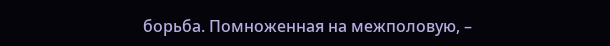борьба. Помноженная на межполовую, –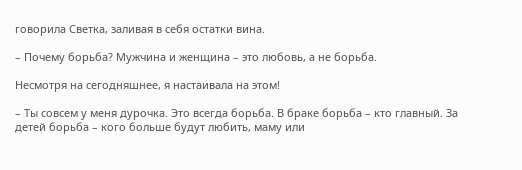говорила Светка, заливая в себя остатки вина.

– Почему борьба? Мужчина и женщина – это любовь, а не борьба.

Несмотря на сегодняшнее, я настаивала на этом!

– Ты совсем у меня дурочка. Это всегда борьба. В браке борьба – кто главный. За детей борьба – кого больше будут любить, маму или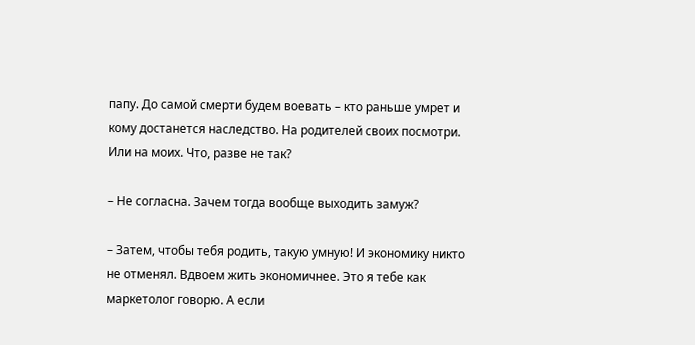папу. До самой смерти будем воевать – кто раньше умрет и кому достанется наследство. На родителей своих посмотри. Или на моих. Что, разве не так?

– Не согласна. Зачем тогда вообще выходить замуж?

– Затем, чтобы тебя родить, такую умную! И экономику никто не отменял. Вдвоем жить экономичнее. Это я тебе как маркетолог говорю. А если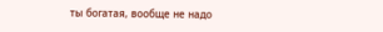ты богатая, вообще не надо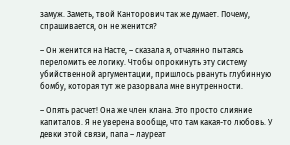замуж. Заметь, твой Канторович так же думает. Почему, спрашивается, он не женится?

– Он женится на Насте, – сказала я, отчаянно пытаясь переломить ее логику. Чтобы опрокинуть эту систему убийственной аргументации, пришлось рвануть глубинную бомбу, которая тут же разорвала мне внутренности.

– Опять расчет! Она же член клана. Это просто слияние капиталов. Я не уверена вообще, что там какая-то любовь. У девки этой связи, папа – лауреат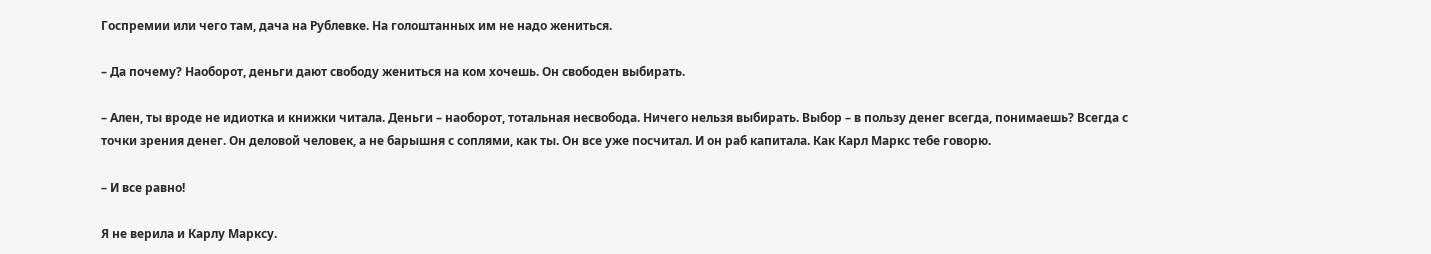Госпремии или чего там, дача на Рублевке. На голоштанных им не надо жениться.

– Да почему? Наоборот, деньги дают свободу жениться на ком хочешь. Он свободен выбирать.

– Ален, ты вроде не идиотка и книжки читала. Деньги – наоборот, тотальная несвобода. Ничего нельзя выбирать. Выбор – в пользу денег всегда, понимаешь? Всегда с точки зрения денег. Он деловой человек, а не барышня с соплями, как ты. Он все уже посчитал. И он раб капитала. Как Карл Маркс тебе говорю.

– И все равно!

Я не верила и Карлу Марксу.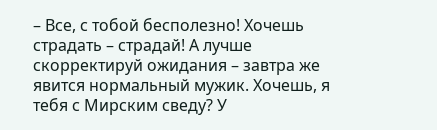– Все, с тобой бесполезно! Хочешь страдать – страдай! А лучше скорректируй ожидания – завтра же явится нормальный мужик. Хочешь, я тебя с Мирским сведу? У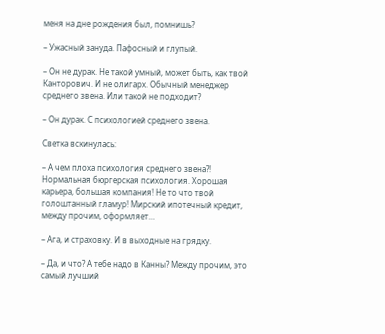меня на дне рождения был, помнишь?

– Ужасный зануда. Пафосный и глупый.

– Он не дурак. Не такой умный, может быть, как твой Канторович. И не олигарх. Обычный менеджер среднего звена. Или такой не подходит?

– Он дурак. С психологией среднего звена.

Светка вскинулась:

– А чем плоха психология среднего звена?! Нормальная бюргерская психология. Хорошая карьера, большая компания! Не то что твой голоштанный гламур! Мирский ипотечный кредит, между прочим, оформляет…

– Ага, и страховку. И в выходные на грядку.

– Да, и что? А тебе надо в Канны? Между прочим, это самый лучший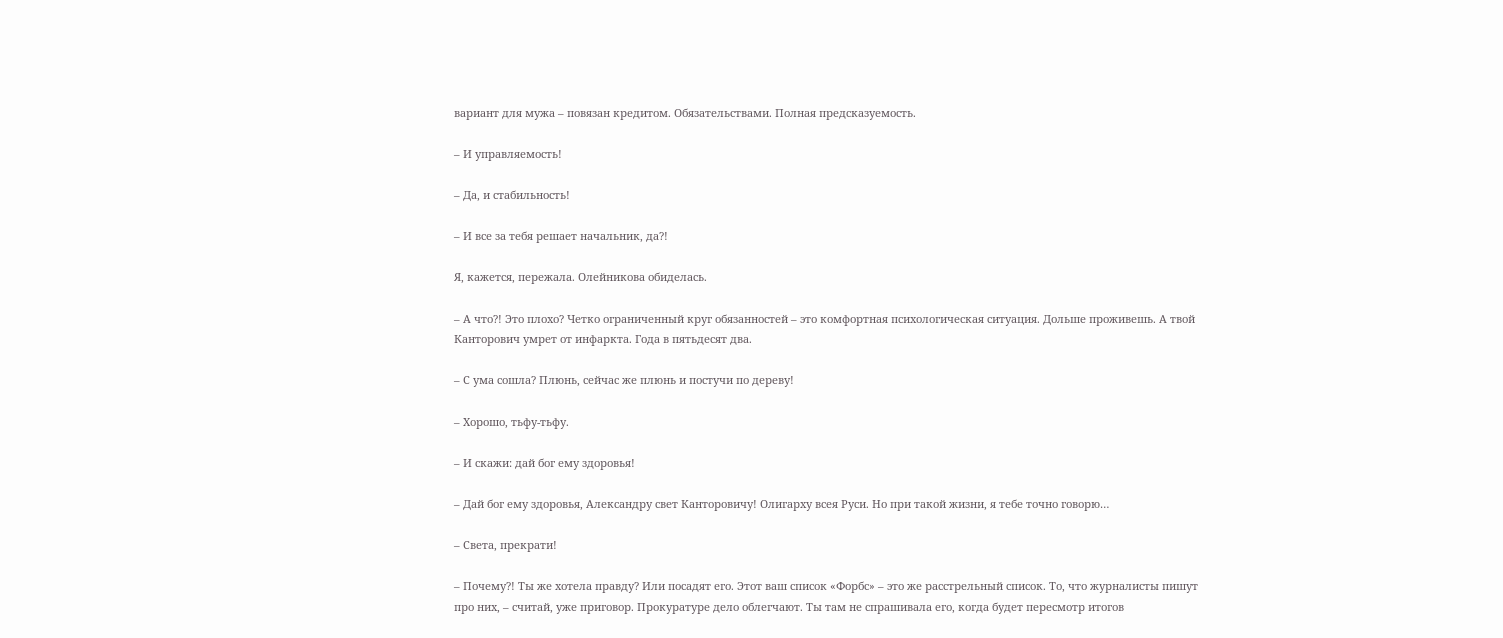вариант для мужа – повязан кредитом. Обязательствами. Полная предсказуемость.

– И управляемость!

– Да, и стабильность!

– И все за тебя решает начальник, да?!

Я, кажется, пережала. Олейникова обиделась.

– А что?! Это плохо? Четко ограниченный круг обязанностей – это комфортная психологическая ситуация. Дольше проживешь. А твой Канторович умрет от инфаркта. Года в пятьдесят два.

– С ума сошла? Плюнь, сейчас же плюнь и постучи по дереву!

– Хорошо, тьфу-тьфу.

– И скажи: дай бог ему здоровья!

– Дай бог ему здоровья, Александру свет Канторовичу! Олигарху всея Руси. Но при такой жизни, я тебе точно говорю…

– Света, прекрати!

– Почему?! Ты же хотела правду? Или посадят его. Этот ваш список «Форбс» – это же расстрельный список. То, что журналисты пишут про них, – считай, уже приговор. Прокуратуре дело облегчают. Ты там не спрашивала его, когда будет пересмотр итогов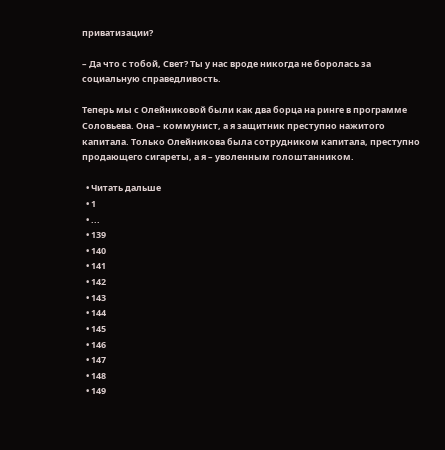приватизации?

– Да что с тобой, Свет? Ты у нас вроде никогда не боролась за социальную справедливость.

Теперь мы с Олейниковой были как два борца на ринге в программе Соловьева. Она – коммунист, а я защитник преступно нажитого капитала. Только Олейникова была сотрудником капитала, преступно продающего сигареты, а я – уволенным голоштанником.

  • Читать дальше
  • 1
  • ...
  • 139
  • 140
  • 141
  • 142
  • 143
  • 144
  • 145
  • 146
  • 147
  • 148
  • 149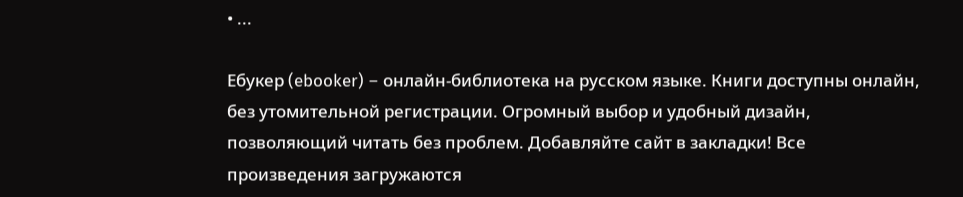• ...

Ебукер (ebooker) – онлайн-библиотека на русском языке. Книги доступны онлайн, без утомительной регистрации. Огромный выбор и удобный дизайн, позволяющий читать без проблем. Добавляйте сайт в закладки! Все произведения загружаются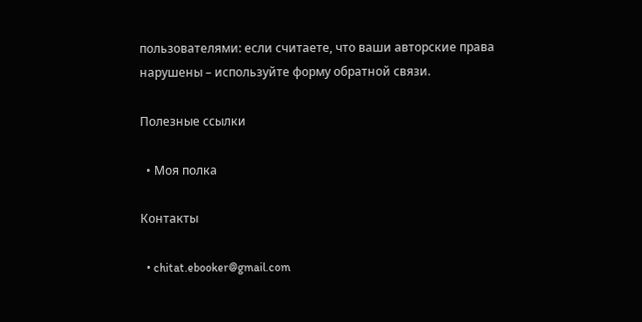пользователями: если считаете, что ваши авторские права нарушены – используйте форму обратной связи.

Полезные ссылки

  • Моя полка

Контакты

  • chitat.ebooker@gmail.com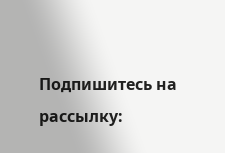Подпишитесь на рассылку: